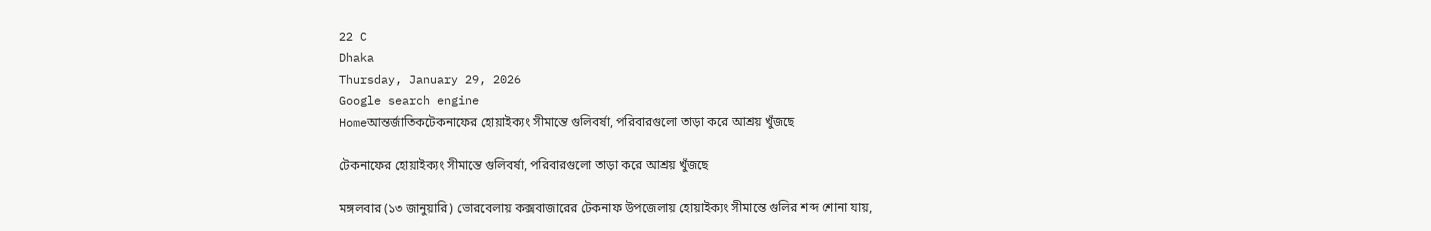22 C
Dhaka
Thursday, January 29, 2026
Google search engine
Homeআন্তর্জাতিকটেকনাফের হোয়াইক্যং সীমান্তে গুলিবর্ষা, পরিবারগুলো তাড়া করে আশ্রয় খুঁজছে

টেকনাফের হোয়াইক্যং সীমান্তে গুলিবর্ষা, পরিবারগুলো তাড়া করে আশ্রয় খুঁজছে

মঙ্গলবার (১৩ জানুয়ারি) ভোরবেলায় কক্সবাজারের টেকনাফ উপজেলায় হোয়াইক্যং সীমান্তে গুলির শব্দ শোনা যায়,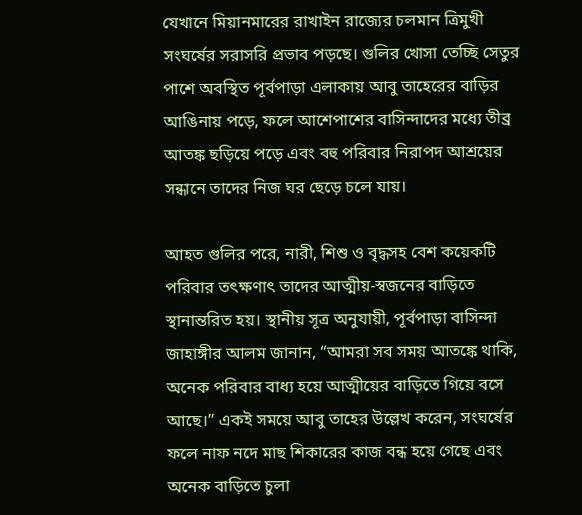যেখানে মিয়ানমারের রাখাইন রাজ্যের চলমান ত্রিমুখী সংঘর্ষের সরাসরি প্রভাব পড়ছে। গুলির খোসা তেচ্ছি সেতুর পাশে অবস্থিত পূর্বপাড়া এলাকায় আবু তাহেরের বাড়ির আঙিনায় পড়ে, ফলে আশেপাশের বাসিন্দাদের মধ্যে তীব্র আতঙ্ক ছড়িয়ে পড়ে এবং বহু পরিবার নিরাপদ আশ্রয়ের সন্ধানে তাদের নিজ ঘর ছেড়ে চলে যায়।

আহত গুলির পরে, নারী, শিশু ও বৃদ্ধসহ বেশ কয়েকটি পরিবার তৎক্ষণাৎ তাদের আত্মীয়-স্বজনের বাড়িতে স্থানান্তরিত হয়। স্থানীয় সূত্র অনুযায়ী, পূর্বপাড়া বাসিন্দা জাহাঙ্গীর আলম জানান, “আমরা সব সময় আতঙ্কে থাকি, অনেক পরিবার বাধ্য হয়ে আত্মীয়ের বাড়িতে গিয়ে বসে আছে।” একই সময়ে আবু তাহের উল্লেখ করেন, সংঘর্ষের ফলে নাফ নদে মাছ শিকারের কাজ বন্ধ হয়ে গেছে এবং অনেক বাড়িতে চুলা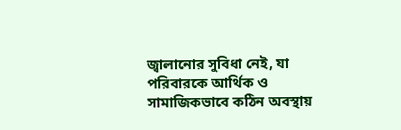জ্বালানোর সুবিধা নেই, যা পরিবারকে আর্থিক ও সামাজিকভাবে কঠিন অবস্থায়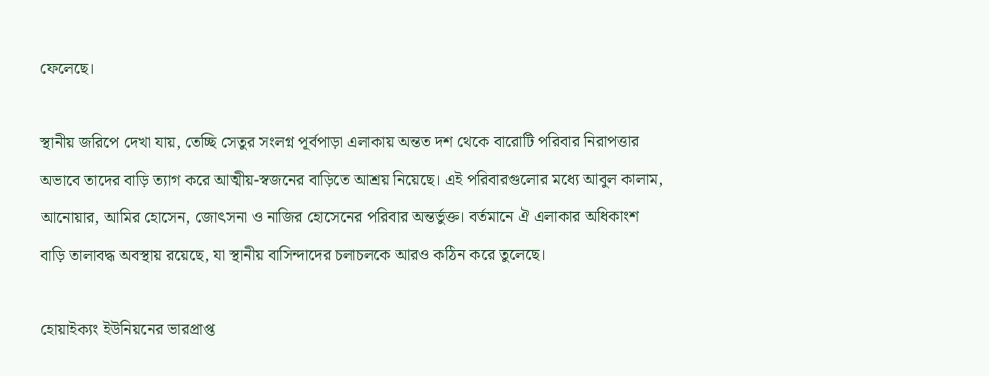ফেলেছে।

স্থানীয় জরিপে দেখা যায়, তেচ্ছি সেতুর সংলগ্ন পূর্বপাড়া এলাকায় অন্তত দশ থেকে বারোটি পরিবার নিরাপত্তার অভাবে তাদের বাড়ি ত্যাগ করে আত্মীয়-স্বজনের বাড়িতে আশ্রয় নিয়েছে। এই পরিবারগুলোর মধ্যে আবুল কালাম, আনোয়ার, আমির হোসেন, জোৎসনা ও নাজির হোসেনের পরিবার অন্তর্ভুক্ত। বর্তমানে ঐ এলাকার অধিকাংশ বাড়ি তালাবদ্ধ অবস্থায় রয়েছে, যা স্থানীয় বাসিন্দাদের চলাচলকে আরও কঠিন করে তুলেছে।

হোয়াইক্যং ইউনিয়নের ভারপ্রাপ্ত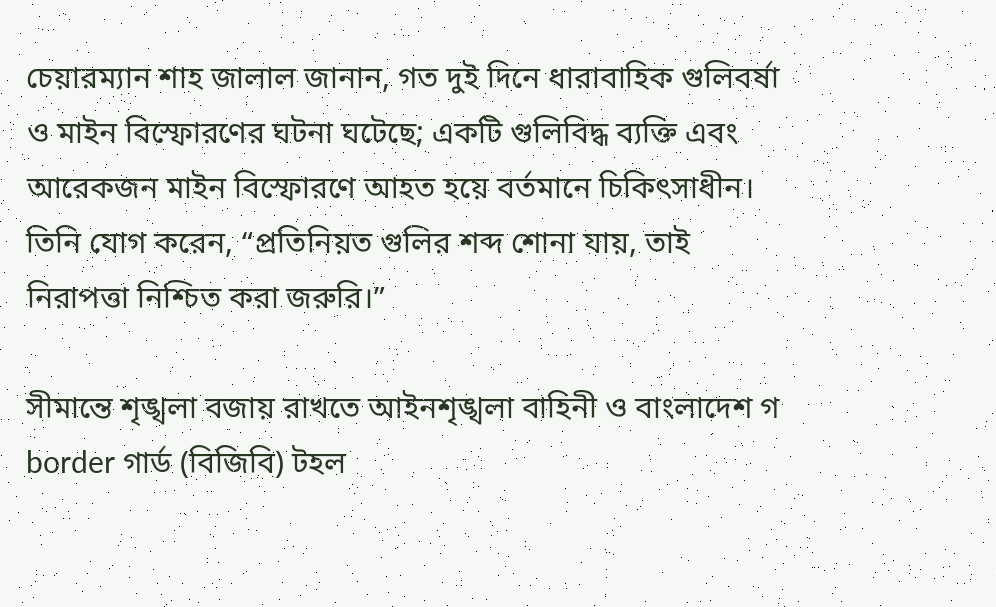চেয়ারম্যান শাহ জালাল জানান, গত দুই দিনে ধারাবাহিক গুলিবর্ষা ও মাইন বিস্ফোরণের ঘটনা ঘটেছে; একটি গুলিবিদ্ধ ব্যক্তি এবং আরেকজন মাইন বিস্ফোরণে আহত হয়ে বর্তমানে চিকিৎসাধীন। তিনি যোগ করেন, “প্রতিনিয়ত গুলির শব্দ শোনা যায়, তাই নিরাপত্তা নিশ্চিত করা জরুরি।”

সীমান্তে শৃঙ্খলা বজায় রাখতে আইনশৃঙ্খলা বাহিনী ও বাংলাদেশ গ border গার্ড (বিজিবি) টহল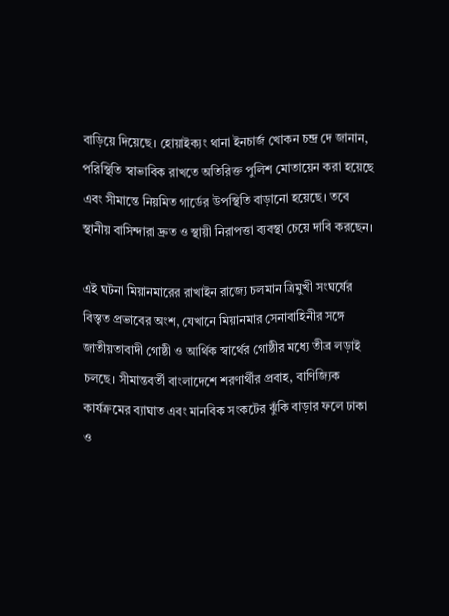বাড়িয়ে দিয়েছে। হোয়াইক্যং থানা ইনচার্জ খোকন চন্দ্র দে জানান, পরিস্থিতি স্বাভাবিক রাখতে অতিরিক্ত পুলিশ মোতায়েন করা হয়েছে এবং সীমান্তে নিয়মিত গার্ডের উপস্থিতি বাড়ানো হয়েছে। তবে স্থানীয় বাসিন্দারা দ্রুত ও স্থায়ী নিরাপত্তা ব্যবস্থা চেয়ে দাবি করছেন।

এই ঘটনা মিয়ানমারের রাখাইন রাজ্যে চলমান ত্রিমুখী সংঘর্ষের বিস্তৃত প্রভাবের অংশ, যেখানে মিয়ানমার সেনাবাহিনীর সঙ্গে জাতীয়তাবাদী গোষ্ঠী ও আর্থিক স্বার্থের গোষ্ঠীর মধ্যে তীব্র লড়াই চলছে। সীমান্তবর্তী বাংলাদেশে শরণার্থীর প্রবাহ, বাণিজ্যিক কার্যক্রমের ব্যাঘাত এবং মানবিক সংকটের ঝুঁকি বাড়ার ফলে ঢাকা ও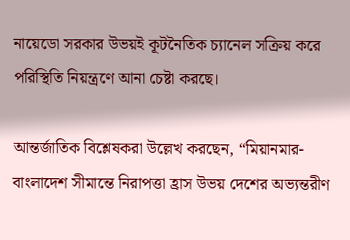নায়েডো সরকার উভয়ই কূটনৈতিক চ্যানেল সক্রিয় করে পরিস্থিতি নিয়ন্ত্রণে আনা চেষ্টা করছে।

আন্তর্জাতিক বিশ্লেষকরা উল্লেখ করছেন, “মিয়ানমার-বাংলাদেশ সীমান্তে নিরাপত্তা হ্রাস উভয় দেশের অভ্যন্তরীণ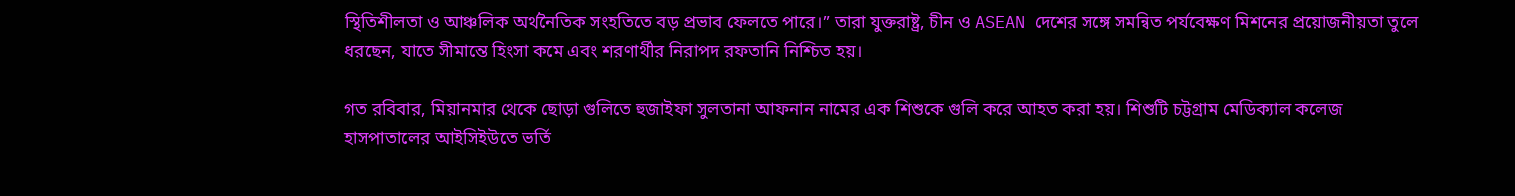স্থিতিশীলতা ও আঞ্চলিক অর্থনৈতিক সংহতিতে বড় প্রভাব ফেলতে পারে।” তারা যুক্তরাষ্ট্র, চীন ও ASEAN দেশের সঙ্গে সমন্বিত পর্যবেক্ষণ মিশনের প্রয়োজনীয়তা তুলে ধরছেন, যাতে সীমান্তে হিংসা কমে এবং শরণার্থীর নিরাপদ রফতানি নিশ্চিত হয়।

গত রবিবার, মিয়ানমার থেকে ছোড়া গুলিতে হুজাইফা সুলতানা আফনান নামের এক শিশুকে গুলি করে আহত করা হয়। শিশুটি চট্টগ্রাম মেডিক্যাল কলেজ হাসপাতালের আইসিইউতে ভর্তি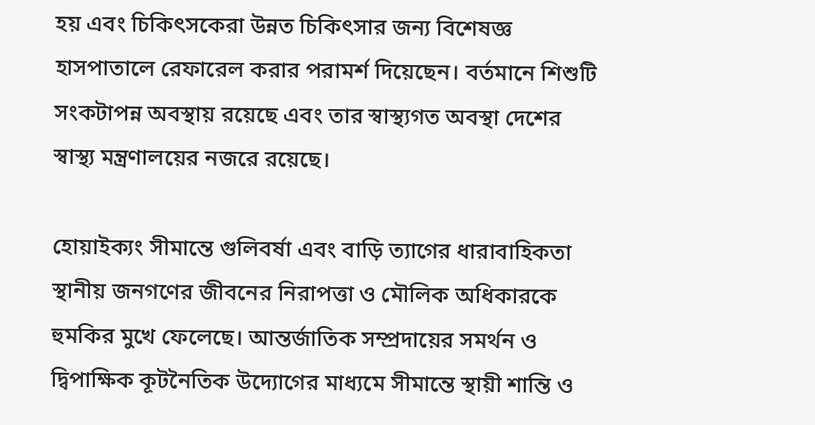হয় এবং চিকিৎসকেরা উন্নত চিকিৎসার জন্য বিশেষজ্ঞ হাসপাতালে রেফারেল করার পরামর্শ দিয়েছেন। বর্তমানে শিশুটি সংকটাপন্ন অবস্থায় রয়েছে এবং তার স্বাস্থ্যগত অবস্থা দেশের স্বাস্থ্য মন্ত্রণালয়ের নজরে রয়েছে।

হোয়াইক্যং সীমান্তে গুলিবর্ষা এবং বাড়ি ত্যাগের ধারাবাহিকতা স্থানীয় জনগণের জীবনের নিরাপত্তা ও মৌলিক অধিকারকে হুমকির মুখে ফেলেছে। আন্তর্জাতিক সম্প্রদায়ের সমর্থন ও দ্বিপাক্ষিক কূটনৈতিক উদ্যোগের মাধ্যমে সীমান্তে স্থায়ী শান্তি ও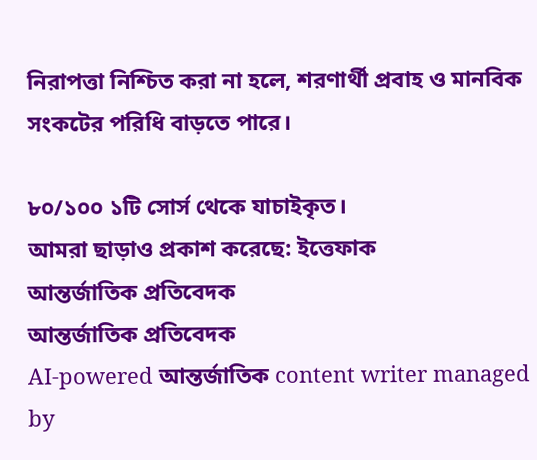নিরাপত্তা নিশ্চিত করা না হলে, শরণার্থী প্রবাহ ও মানবিক সংকটের পরিধি বাড়তে পারে।

৮০/১০০ ১টি সোর্স থেকে যাচাইকৃত।
আমরা ছাড়াও প্রকাশ করেছে: ইত্তেফাক
আন্তর্জাতিক প্রতিবেদক
আন্তর্জাতিক প্রতিবেদক
AI-powered আন্তর্জাতিক content writer managed by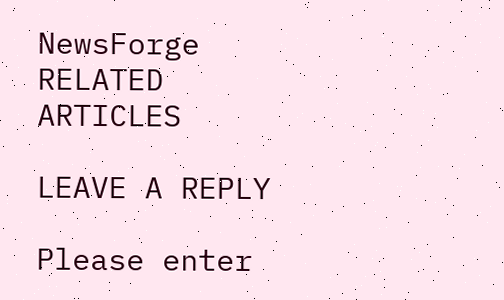NewsForge
RELATED ARTICLES

LEAVE A REPLY

Please enter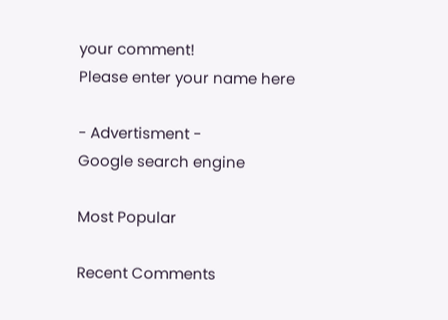your comment!
Please enter your name here

- Advertisment -
Google search engine

Most Popular

Recent Comments